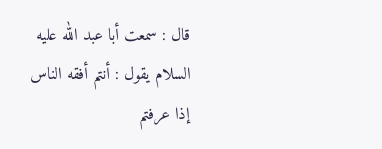قال : سمعت أبا عبد الله عليه السلام يقول : أنتم أفقه الناس إذا عرفتم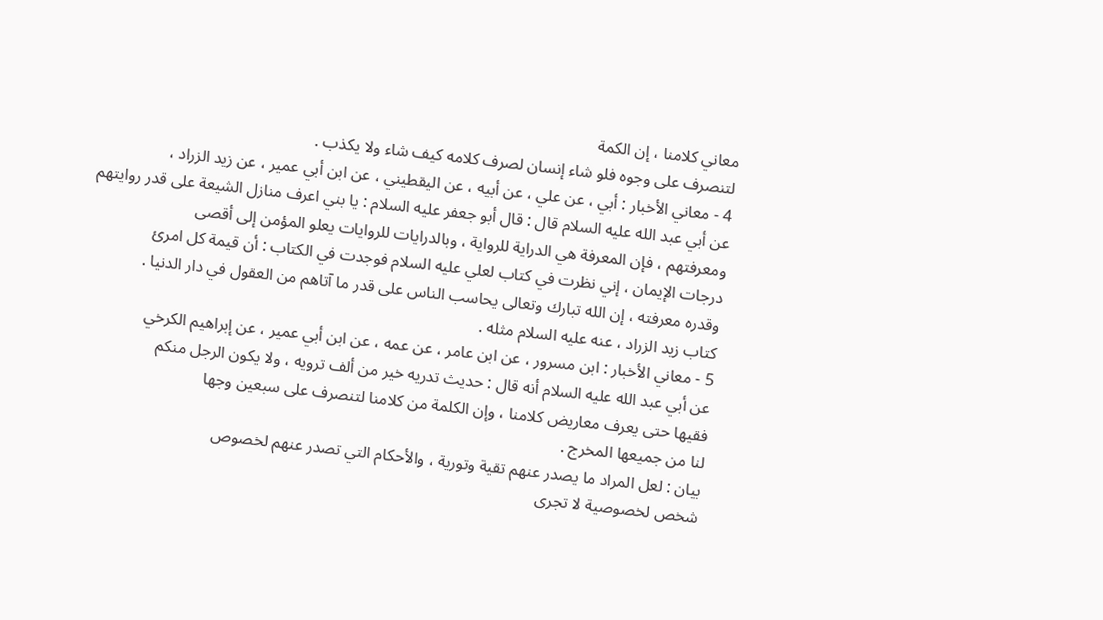معاني كلامنا ، إن الكمة
لتنصرف على وجوه فلو شاء إنسان لصرف كلامه كيف شاء ولا يكذب .
4 - معاني الأخبار : أبي ، عن علي ، عن أبيه ، عن اليقطيني ، عن ابن أبي عمير ، عن زيد الزراد ،
عن أبي عبد الله عليه السلام قال : قال أبو جعفر عليه السلام : يا بني اعرف منازل الشيعة على قدر روايتهم ومعرفتهم ، فإن المعرفة هي الدراية للرواية ، وبالدرايات للروايات يعلو المؤمن إلى أقصى
درجات الإيمان ، إني نظرت في كتاب لعلي عليه السلام فوجدت في الكتاب : أن قيمة كل امرئ
وقدره معرفته ، إن الله تبارك وتعالى يحاسب الناس على قدر ما آتاهم من العقول في دار الدنيا .
كتاب زيد الزراد ، عنه عليه السلام مثله .
5 - معاني الأخبار : ابن مسرور ، عن ابن عامر ، عن عمه ، عن ابن أبي عمير ، عن إبراهيم الكرخي
عن أبي عبد الله عليه السلام أنه قال : حديث تدريه خير من ألف ترويه ، ولا يكون الرجل منكم
فقيها حتى يعرف معاريض كلامنا ، وإن الكلمة من كلامنا لتنصرف على سبعين وجها
لنا من جميعها المخرج .
بيان : لعل المراد ما يصدر عنهم تقية وتورية ، والأحكام التي تصدر عنهم لخصوص
شخص لخصوصية لا تجرى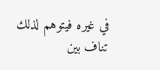في غيره فيتوهم لذلك تناف بين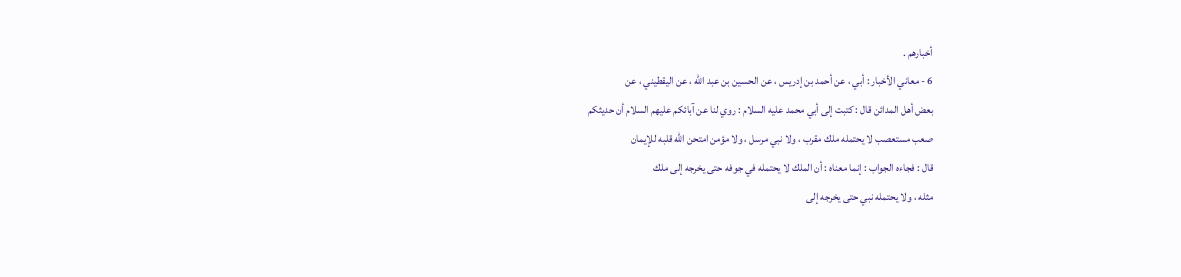أخبارهم .
6 - معاني الأخبار : أبي ، عن أحمد بن إدريس ، عن الحسين بن عبد الله ، عن اليقطيني ، عن
بعض أهل المدائن قال : كتبت إلى أبي محمد عليه السلام : روي لنا عن آبائكم عليهم السلام أن حديثكم
صعب مستعصب لا يحتمله ملك مقرب ، ولا نبي مرسل ، ولا مؤمن امتحن الله قلبه للإيمان
قال : فجاءه الجواب : إنما معناه : أن الملك لا يحتمله في جوفه حتى يخرجه إلى ملك
مثله ، ولا يحتمله نبي حتى يخرجه إلى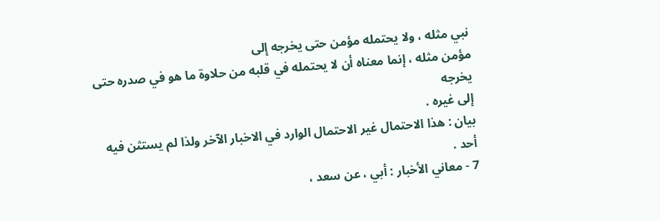نبي مثله ، ولا يحتمله مؤمن حتى يخرجه إلى
مؤمن مثله ، إنما معناه أن لا يحتمله في قلبه من حلاوة ما هو في صدره حتى يخرجه
إلى غيره .
بيان : هذا الاحتمال غير الاحتمال الوارد في الاخبار الآخر ولذا لم يستثن فيه أحد .
7 - معاني الأخبار : أبي ، عن سعد ،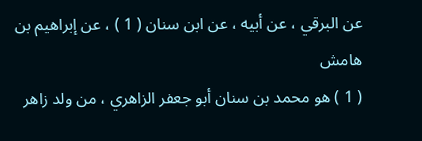عن البرقي ، عن أبيه ، عن ابن سنان ( 1 ) ، عن إبراهيم بن
هامش
( 1 ) هو محمد بن سنان أبو جعفر الزاهري ، من ولد زاهر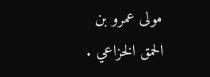مولى عمرو بن الحمق الخزاعي .